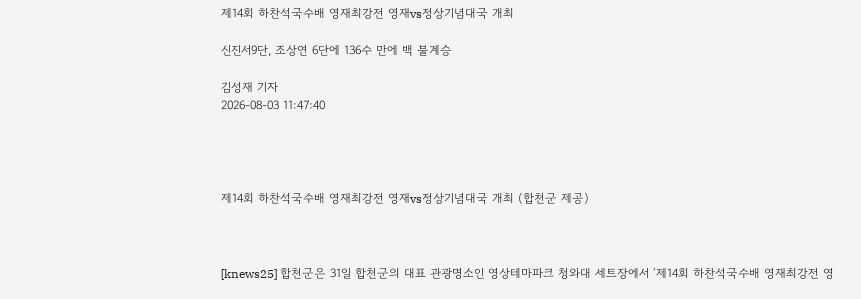제14회 하찬석국수배 영재최강전 영재vs정상기념대국 개최

신진서9단, 조상연 6단에 136수 만에 백 불계승

김성재 기자
2026-08-03 11:47:40




제14회 하찬석국수배 영재최강전 영재vs정상기념대국 개최 (합천군 제공)



[knews25] 합천군은 31일 합천군의 대표 관광명소인 영상테마파크 청와대 세트장에서 ‘제14회 하찬석국수배 영재최강전 영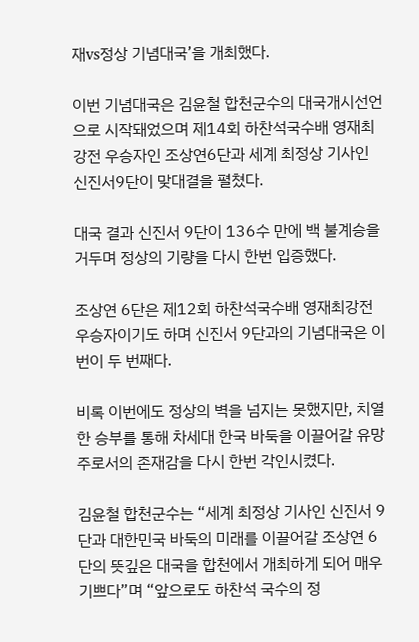재vs정상 기념대국’을 개최했다.

이번 기념대국은 김윤철 합천군수의 대국개시선언으로 시작돼었으며 제14회 하찬석국수배 영재최강전 우승자인 조상연6단과 세계 최정상 기사인 신진서9단이 맞대결을 펼쳤다.

대국 결과 신진서 9단이 136수 만에 백 불계승을 거두며 정상의 기량을 다시 한번 입증했다.

조상연 6단은 제12회 하찬석국수배 영재최강전 우승자이기도 하며 신진서 9단과의 기념대국은 이번이 두 번째다.

비록 이번에도 정상의 벽을 넘지는 못했지만, 치열한 승부를 통해 차세대 한국 바둑을 이끌어갈 유망주로서의 존재감을 다시 한번 각인시켰다.

김윤철 합천군수는 “세계 최정상 기사인 신진서 9단과 대한민국 바둑의 미래를 이끌어갈 조상연 6단의 뜻깊은 대국을 합천에서 개최하게 되어 매우 기쁘다”며 “앞으로도 하찬석 국수의 정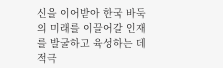신을 이어받아 한국 바둑의 미래를 이끌어갈 인재를 발굴하고 육성하는 데 적극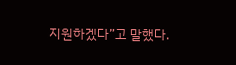지원하겠다”고 말했다.